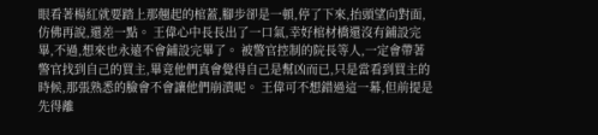眼看著楊紅就要踏上那翹起的棺蓋,腳步卻是一頓,停了下來,抬頭望向對面,仿佛再說,還差一點。 王偉心中長長出了一口氣,幸好棺材橋還沒有鋪設完畢,不過,想來也永遠不會鋪設完畢了。 被警官控制的院長等人,一定會帶著警官找到自己的買主,畢竟他們真會覺得自己是幫凶而已,只是當看到買主的時候,那張熟悉的臉會不會讓他們崩潰呢。 王偉可不想錯過這一幕,但前提是先得離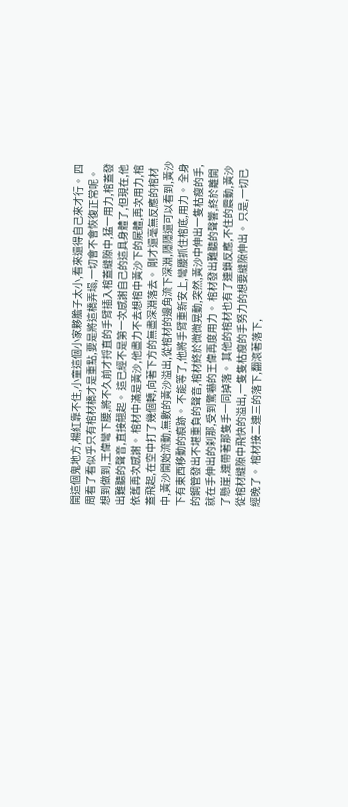開這個鬼地方,楊紅靠不住,小童這個小家夥膽子太小,看來還得自己來才行。 四周看了看似乎只有棺材橋才是重點,要是將這橋弄塌,一切會不會恢復正常呢。 想到做到,王偉彎下腰,將不久前才捋直的手臂插入棺蓋縫隙中,猛一用力,棺蓋發出難聽的聲音,直接翹起。 這已經不是第一次感謝自己的這具身體了,但現在,他依舊再次感謝。 棺材中滿是黃沙,他盡力不去想棺中黃沙下的屍體,再次用力,棺蓋飛起,在空中打了幾個轉,向著下方的無盡深淵落去。 剛才還毫無反應的棺材中,黃沙開始流動,無數的黃沙溢出,從棺材的邊角流下深淵,隱隱還可以看到,黃沙下有東西移動的痕跡。 不能等了,他將手臂重新安上,彎腰抓住棺底,用力。 全身的鋼管發出不堪重負的聲音,棺材終於微微晃動,突然,黃沙中伸出一隻枯瘦的手,就在手伸出的刹那,受到驚嚇的王偉再度用力。 棺材發出難聽的聲響,終於離開了懸崖,連帶著那隻手一同掉落。 其他的棺材也有了連鎖反應,不住的震動,黃沙從棺材縫隙中飛快的溢出,一隻隻枯瘦的手努力的想要縫隙伸出。 只是,一切已經晚了。 棺材接二連三的落下,翻滾著落下,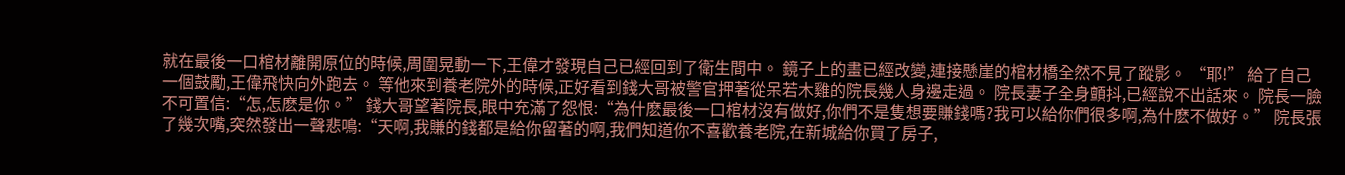就在最後一口棺材離開原位的時候,周圍晃動一下,王偉才發現自己已經回到了衛生間中。 鏡子上的畫已經改變,連接懸崖的棺材橋全然不見了蹤影。 “耶!” 給了自己一個鼓勵,王偉飛快向外跑去。 等他來到養老院外的時候,正好看到錢大哥被警官押著從呆若木雞的院長幾人身邊走過。 院長妻子全身顫抖,已經說不出話來。 院長一臉不可置信:“怎,怎麽是你。” 錢大哥望著院長,眼中充滿了怨恨:“為什麽最後一口棺材沒有做好,你們不是隻想要賺錢嗎?我可以給你們很多啊,為什麽不做好。” 院長張了幾次嘴,突然發出一聲悲鳴:“天啊,我賺的錢都是給你留著的啊,我們知道你不喜歡養老院,在新城給你買了房子,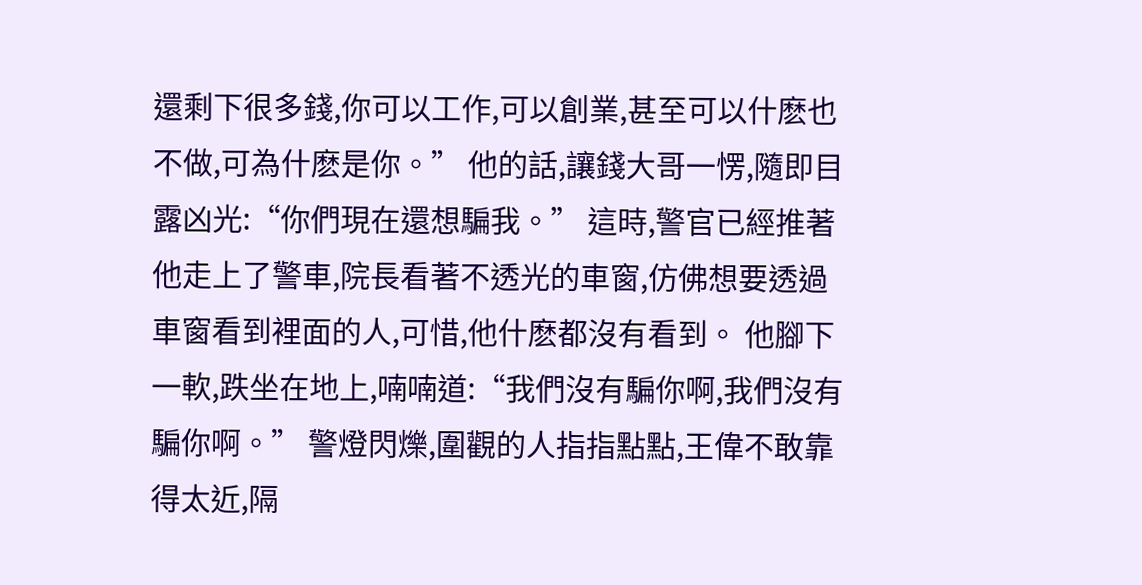還剩下很多錢,你可以工作,可以創業,甚至可以什麽也不做,可為什麽是你。” 他的話,讓錢大哥一愣,隨即目露凶光:“你們現在還想騙我。” 這時,警官已經推著他走上了警車,院長看著不透光的車窗,仿佛想要透過車窗看到裡面的人,可惜,他什麽都沒有看到。 他腳下一軟,跌坐在地上,喃喃道:“我們沒有騙你啊,我們沒有騙你啊。” 警燈閃爍,圍觀的人指指點點,王偉不敢靠得太近,隔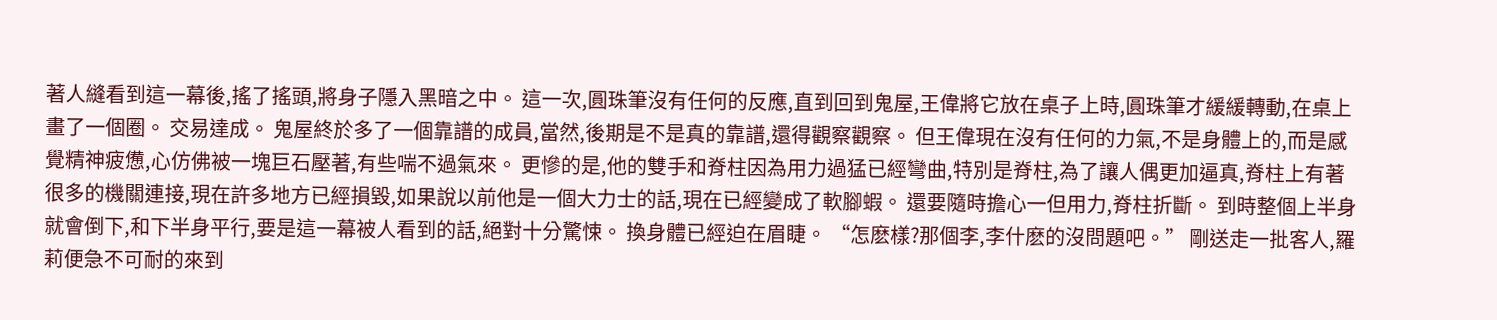著人縫看到這一幕後,搖了搖頭,將身子隱入黑暗之中。 這一次,圓珠筆沒有任何的反應,直到回到鬼屋,王偉將它放在桌子上時,圓珠筆才緩緩轉動,在桌上畫了一個圈。 交易達成。 鬼屋終於多了一個靠譜的成員,當然,後期是不是真的靠譜,還得觀察觀察。 但王偉現在沒有任何的力氣,不是身體上的,而是感覺精神疲憊,心仿佛被一塊巨石壓著,有些喘不過氣來。 更慘的是,他的雙手和脊柱因為用力過猛已經彎曲,特別是脊柱,為了讓人偶更加逼真,脊柱上有著很多的機關連接,現在許多地方已經損毀,如果說以前他是一個大力士的話,現在已經變成了軟腳蝦。 還要隨時擔心一但用力,脊柱折斷。 到時整個上半身就會倒下,和下半身平行,要是這一幕被人看到的話,絕對十分驚悚。 換身體已經迫在眉睫。 “怎麽樣?那個李,李什麽的沒問題吧。” 剛送走一批客人,羅莉便急不可耐的來到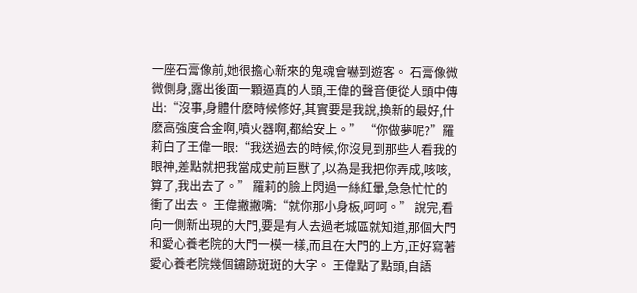一座石膏像前,她很擔心新來的鬼魂會嚇到遊客。 石膏像微微側身,露出後面一顆逼真的人頭,王偉的聲音便從人頭中傳出:“沒事,身體什麽時候修好,其實要是我說,換新的最好,什麽高強度合金啊,噴火器啊,都給安上。” “你做夢呢?”羅莉白了王偉一眼:“我送過去的時候,你沒見到那些人看我的眼神,差點就把我當成史前巨獸了,以為是我把你弄成,咳咳,算了,我出去了。” 羅莉的臉上閃過一絲紅暈,急急忙忙的衝了出去。 王偉撇撇嘴:“就你那小身板,呵呵。” 說完,看向一側新出現的大門,要是有人去過老城區就知道,那個大門和愛心養老院的大門一模一樣,而且在大門的上方,正好寫著愛心養老院幾個鏽跡斑斑的大字。 王偉點了點頭,自語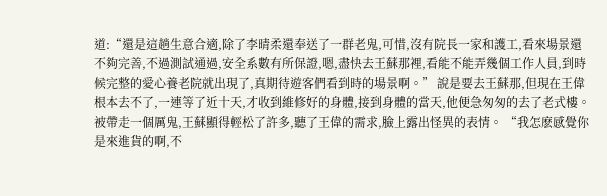道:“還是這趟生意合適,除了李晴柔還奉送了一群老鬼,可惜,沒有院長一家和護工,看來場景還不夠完善,不過測試通過,安全系數有所保證,嗯,盡快去王蘇那裡,看能不能弄幾個工作人員,到時候完整的愛心養老院就出現了,真期待遊客們看到時的場景啊。” 說是要去王蘇那,但現在王偉根本去不了,一連等了近十天,才收到維修好的身體,接到身體的當天,他便急匆匆的去了老式樓。 被帶走一個厲鬼,王蘇顯得輕松了許多,聽了王偉的需求,臉上露出怪異的表情。 “我怎麽感覺你是來進貨的啊,不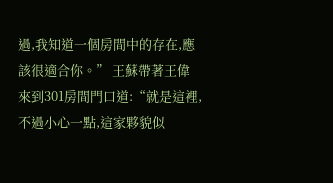過,我知道一個房間中的存在,應該很適合你。” 王蘇帶著王偉來到301房間門口道:“就是這裡,不過小心一點,這家夥貌似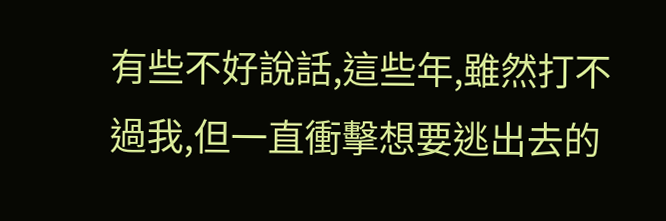有些不好說話,這些年,雖然打不過我,但一直衝擊想要逃出去的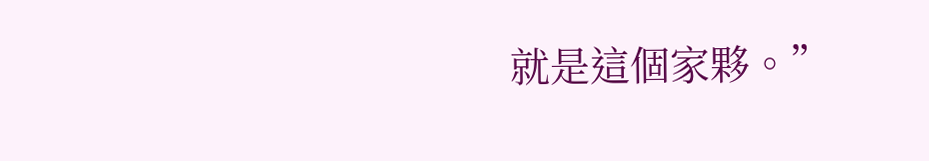就是這個家夥。”